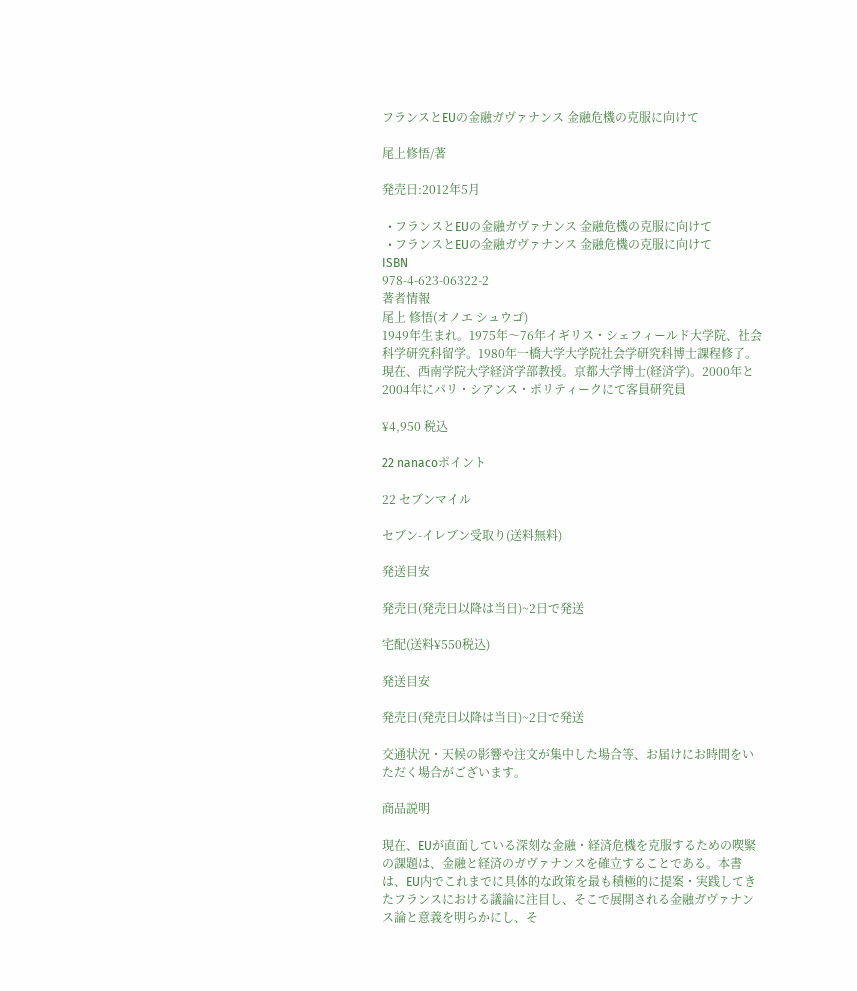フランスとEUの金融ガヴァナンス 金融危機の克服に向けて

尾上修悟/著

発売日:2012年5月

  • フランスとEUの金融ガヴァナンス 金融危機の克服に向けて
  • フランスとEUの金融ガヴァナンス 金融危機の克服に向けて
ISBN
978-4-623-06322-2
著者情報
尾上 修悟(オノエ シュウゴ)
1949年生まれ。1975年〜76年イギリス・シェフィールド大学院、社会科学研究科留学。1980年一橋大学大学院社会学研究科博士課程修了。現在、西南学院大学経済学部教授。京都大学博士(経済学)。2000年と2004年にパリ・シアンス・ポリティークにて客員研究員

¥4,950 税込

22 nanacoポイント

22 セブンマイル

セブン-イレブン受取り(送料無料)

発送目安

発売日(発売日以降は当日)~2日で発送

宅配(送料¥550税込)

発送目安

発売日(発売日以降は当日)~2日で発送

交通状況・天候の影響や注文が集中した場合等、お届けにお時間をいただく場合がございます。

商品説明

現在、EUが直面している深刻な金融・経済危機を克服するための喫緊の課題は、金融と経済のガヴァナンスを確立することである。本書は、EU内でこれまでに具体的な政策を最も積極的に提案・実践してきたフランスにおける議論に注目し、そこで展開される金融ガヴァナンス論と意義を明らかにし、そ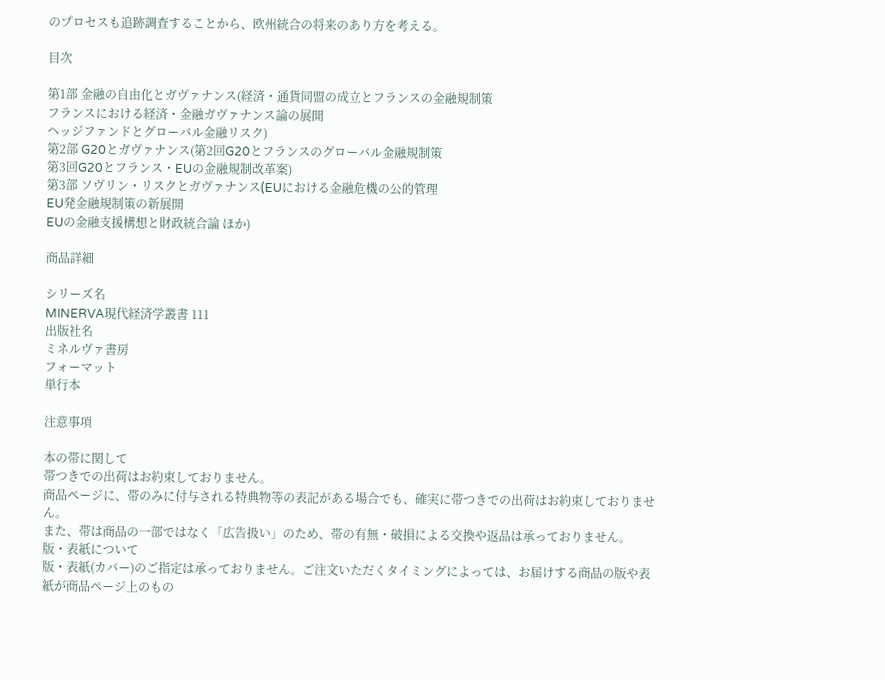のプロセスも追跡調査することから、欧州統合の将来のあり方を考える。

目次

第1部 金融の自由化とガヴァナンス(経済・通貨同盟の成立とフランスの金融規制策
フランスにおける経済・金融ガヴァナンス論の展開
ヘッジファンドとグローバル金融リスク)
第2部 G20とガヴァナンス(第2回G20とフランスのグローバル金融規制策
第3回G20とフランス・EUの金融規制改革案)
第3部 ソヴリン・リスクとガヴァナンス(EUにおける金融危機の公的管理
EU発金融規制策の新展開
EUの金融支援構想と財政統合論 ほか)

商品詳細

シリーズ名
MINERVA現代経済学叢書 111
出版社名
ミネルヴァ書房
フォーマット
単行本

注意事項

本の帯に関して
帯つきでの出荷はお約束しておりません。
商品ページに、帯のみに付与される特典物等の表記がある場合でも、確実に帯つきでの出荷はお約束しておりません。
また、帯は商品の一部ではなく「広告扱い」のため、帯の有無・破損による交換や返品は承っておりません。
版・表紙について
版・表紙(カバー)のご指定は承っておりません。ご注文いただくタイミングによっては、お届けする商品の版や表紙が商品ページ上のもの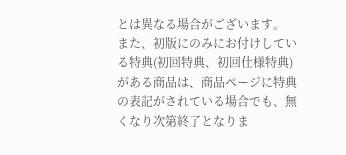とは異なる場合がございます。
また、初版にのみにお付けしている特典(初回特典、初回仕様特典)がある商品は、商品ページに特典の表記がされている場合でも、無くなり次第終了となりま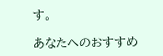す。

あなたへのおすすめ